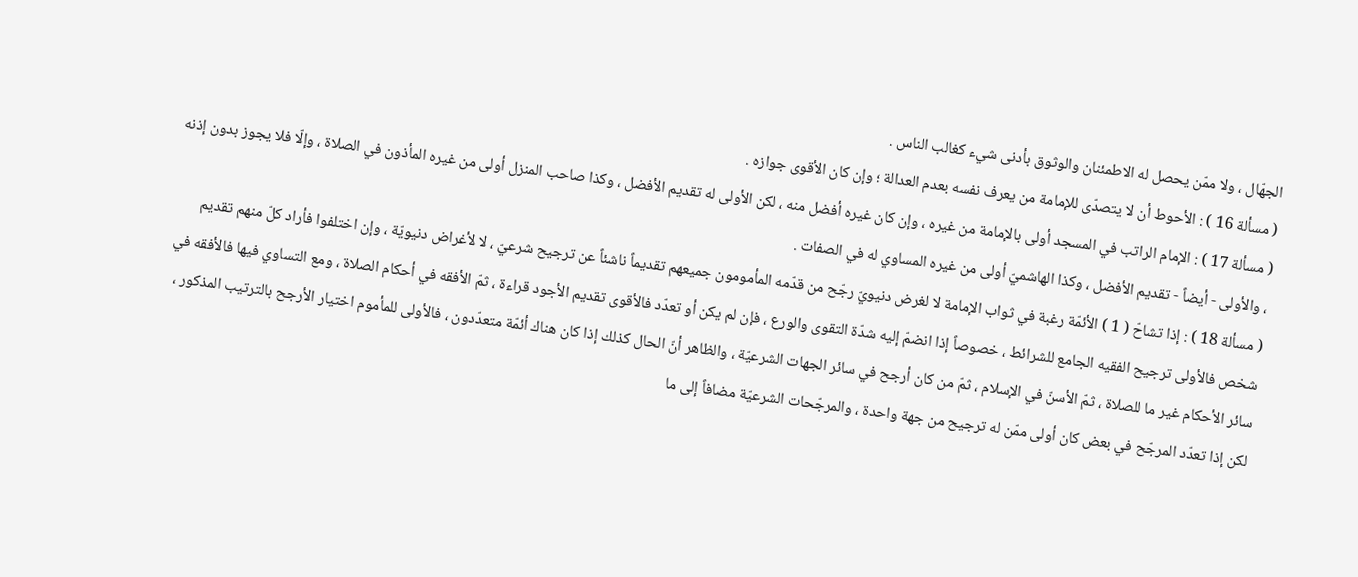الجهّال ، ولا ممّن يحصل له الاطمئنان والوثوق بأدنى شيء كغالب الناس .
( مسألة 16 ) : الأحوط أن لا يتصدّى للإمامة من يعرف نفسه بعدم العدالة ؛ وإن كان الأقوى جوازه .
( مسألة 17 ) : الإمام الراتب في المسجد أولى بالإمامة من غيره ، وإن كان غيره أفضل منه ، لكن الأولى له تقديم الأفضل ، وكذا صاحب المنزل أولى من غيره المأذون في الصلاة ، وإلّا فلا يجوز بدون إذنه ، والأولى - أيضاً - تقديم الأفضل ، وكذا الهاشميّ أولى من غيره المساوي له في الصفات .
( مسألة 18 ) : إذا تشاحّ ( 1 ) الأئمّة رغبة في ثواب الإمامة لا لغرض دنيويّ رجّح من قدّمه المأمومون جميعهم تقديماً ناشئاً عن ترجيح شرعيّ ، لا لأغراض دنيويّة ، وإن اختلفوا فأراد كلّ منهم تقديم شخص فالأولى ترجيح الفقيه الجامع للشرائط ، خصوصاً إذا انضمّ إليه شدّة التقوى والورع ، فإن لم يكن أو تعدّد فالأقوى تقديم الأجود قراءة ، ثمّ الأفقه في أحكام الصلاة ، ومع التساوي فيها فالأفقه في سائر الأحكام غير ما للصلاة ، ثمّ الأسنّ في الإسلام ، ثمّ من كان أرجح في سائر الجهات الشرعيّة ، والظاهر أنّ الحال كذلك إذا كان هناك أئمّة متعدّدون ، فالأولى للمأموم اختيار الأرجح بالترتيب المذكور ، لكن إذا تعدّد المرجّح في بعض كان أولى ممّن له ترجيح من جهة واحدة ، والمرجّحات الشرعيّة مضافاً إلى ما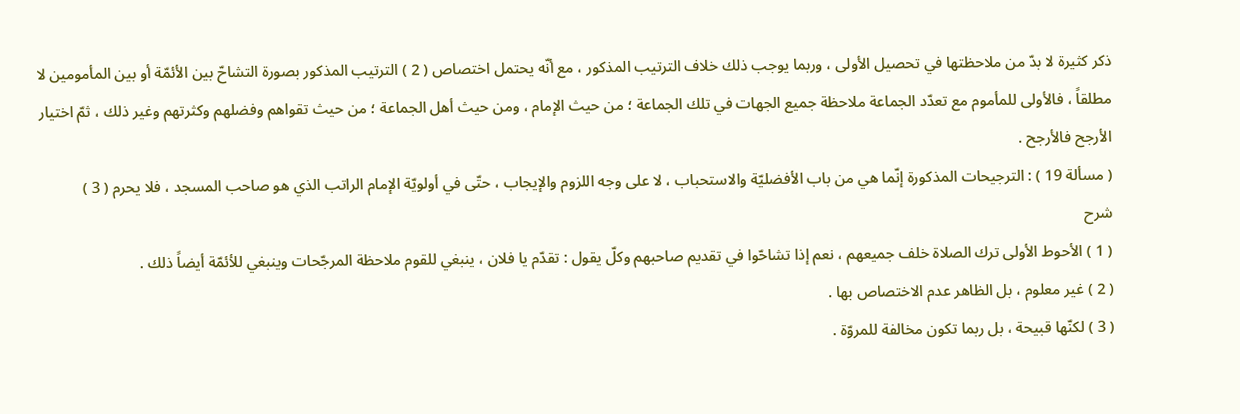ذكر كثيرة لا بدّ من ملاحظتها في تحصيل الأولى ، وربما يوجب ذلك خلاف الترتيب المذكور ، مع أنّه يحتمل اختصاص ( 2 ) الترتيب المذكور بصورة التشاحّ بين الأئمّة أو بين المأمومين لا مطلقاً ، فالأولى للمأموم مع تعدّد الجماعة ملاحظة جميع الجهات في تلك الجماعة ؛ من حيث الإمام ، ومن حيث أهل الجماعة ؛ من حيث تقواهم وفضلهم وكثرتهم وغير ذلك ، ثمّ اختيار الأرجح فالأرجح .
( مسألة 19 ) : الترجيحات المذكورة إنّما هي من باب الأفضليّة والاستحباب ، لا على وجه اللزوم والإيجاب ، حتّى في أولويّة الإمام الراتب الذي هو صاحب المسجد ، فلا يحرم ( 3 )
شرح
( 1 ) الأحوط الأولى ترك الصلاة خلف جميعهم ، نعم إذا تشاحّوا في تقديم صاحبهم وكلّ يقول : تقدّم يا فلان ، ينبغي للقوم ملاحظة المرجّحات وينبغي للأئمّة أيضاً ذلك .
( 2 ) غير معلوم ، بل الظاهر عدم الاختصاص بها .
( 3 ) لكنّها قبيحة ، بل ربما تكون مخالفة للمروّة .